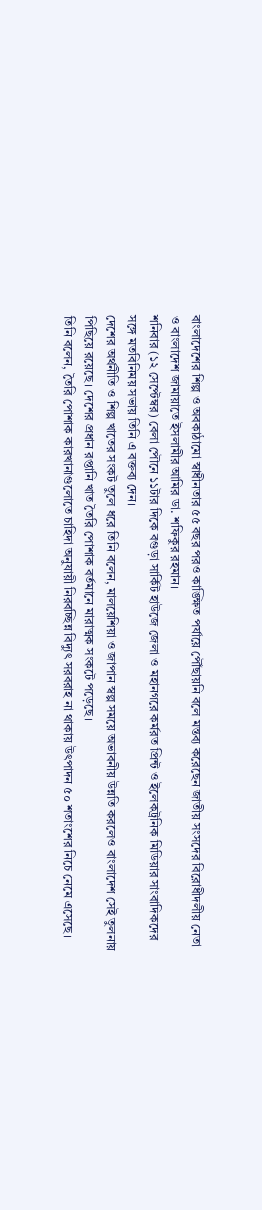বাংলাদেশের শিল্প ও অবকাঠামো স্বাধীনতার ৫৫ বছর পরও কাঙ্ক্ষিত পর্যায়ে পৌঁছায়নি বলে মন্তব্য করেছেন জাতীয় সংসদের বিরোধীদলীয় নেতা ও বাংলাদেশ জামায়াতে ইসলামীর আমির ডা. শফিকুর রহমান।
শনিবার (১২ সেপ্টেম্বর) বেলা পৌনে ১১টার দিকে বগুড়া সার্কিট হাউজে জেলা ও মহানগরে কর্মরত প্রিন্ট ও ইলেকট্রনিক মিডিয়ার সাংবাদিকদের সঙ্গে মতবিনিময় সভায় তিনি এ বক্তব্য দেন।
দেশের অর্থনীতি ও শিল্প খাতের সংকট তুলে ধরে তিনি বলেন, মালয়েশিয়া ও জাপান স্বল্প সময়ে অভাবনীয় উন্নতি করলেও বাংলাদেশ সেই তুলনায় পিছিয়ে রয়েছে। দেশের প্রধান রপ্তানি খাত তৈরি পোশাক বর্তমানে মারাত্মক সংকটে পড়েছে।
তিনি বলেন, তৈরি পোশাক কারখানাগুলোতে চাহিদা অনুযায়ী নিরবচ্ছিন্ন বিদ্যুৎ সরবরাহ না থাকায় উৎপাদন ৫০ শতাংশের নিচে নেমে এসেছে।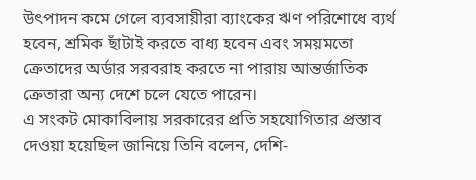উৎপাদন কমে গেলে ব্যবসায়ীরা ব্যাংকের ঋণ পরিশোধে ব্যর্থ হবেন, শ্রমিক ছাঁটাই করতে বাধ্য হবেন এবং সময়মতো ক্রেতাদের অর্ডার সরবরাহ করতে না পারায় আন্তর্জাতিক ক্রেতারা অন্য দেশে চলে যেতে পারেন।
এ সংকট মোকাবিলায় সরকারের প্রতি সহযোগিতার প্রস্তাব দেওয়া হয়েছিল জানিয়ে তিনি বলেন, দেশি-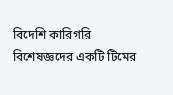বিদেশি কারিগরি বিশেষজ্ঞদের একটি টিমের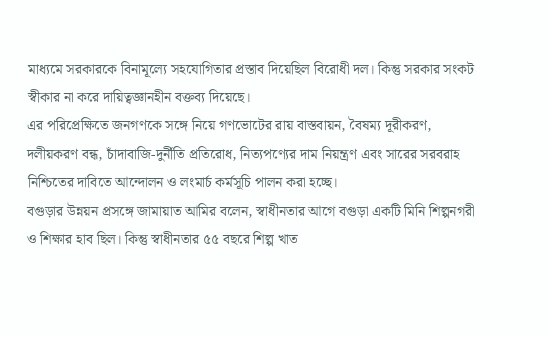মাধ্যমে সরকারকে বিনামূল্যে সহযোগিতার প্রস্তাব দিয়েছিল বিরোধী দল। কিন্তু সরকার সংকট স্বীকার না করে দায়িত্বজ্ঞানহীন বক্তব্য দিয়েছে।
এর পরিপ্রেক্ষিতে জনগণকে সঙ্গে নিয়ে গণভোটের রায় বাস্তবায়ন, বৈষম্য দূরীকরণ, দলীয়করণ বন্ধ, চাঁদাবাজি-দুর্নীতি প্রতিরোধ, নিত্যপণ্যের দাম নিয়ন্ত্রণ এবং সারের সরবরাহ নিশ্চিতের দাবিতে আন্দোলন ও লংমার্চ কর্মসূচি পালন করা হচ্ছে।
বগুড়ার উন্নয়ন প্রসঙ্গে জামায়াত আমির বলেন, স্বাধীনতার আগে বগুড়া একটি মিনি শিল্পনগরী ও শিক্ষার হাব ছিল। কিন্তু স্বাধীনতার ৫৫ বছরে শিল্প খাত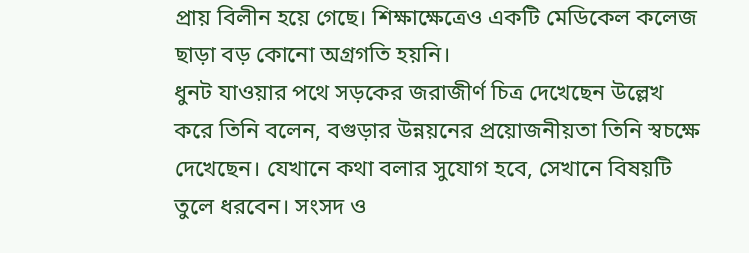প্রায় বিলীন হয়ে গেছে। শিক্ষাক্ষেত্রেও একটি মেডিকেল কলেজ ছাড়া বড় কোনো অগ্রগতি হয়নি।
ধুনট যাওয়ার পথে সড়কের জরাজীর্ণ চিত্র দেখেছেন উল্লেখ করে তিনি বলেন, বগুড়ার উন্নয়নের প্রয়োজনীয়তা তিনি স্বচক্ষে দেখেছেন। যেখানে কথা বলার সুযোগ হবে, সেখানে বিষয়টি তুলে ধরবেন। সংসদ ও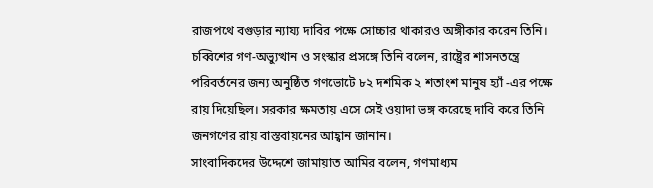রাজপথে বগুড়ার ন্যায্য দাবির পক্ষে সোচ্চার থাকারও অঙ্গীকার করেন তিনি।
চব্বিশের গণ-অভ্যুত্থান ও সংস্কার প্রসঙ্গে তিনি বলেন, রাষ্ট্রের শাসনতন্ত্রে পরিবর্তনের জন্য অনুষ্ঠিত গণভোটে ৮২ দশমিক ২ শতাংশ মানুষ হ্যাঁ -এর পক্ষে রায় দিয়েছিল। সরকার ক্ষমতায় এসে সেই ওয়াদা ভঙ্গ করেছে দাবি করে তিনি জনগণের রায় বাস্তবায়নের আহ্বান জানান।
সাংবাদিকদের উদ্দেশে জামায়াত আমির বলেন, গণমাধ্যম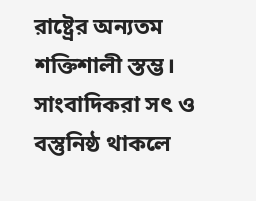রাষ্ট্রের অন্যতম শক্তিশালী স্তম্ভ। সাংবাদিকরা সৎ ও বস্তুনিষ্ঠ থাকলে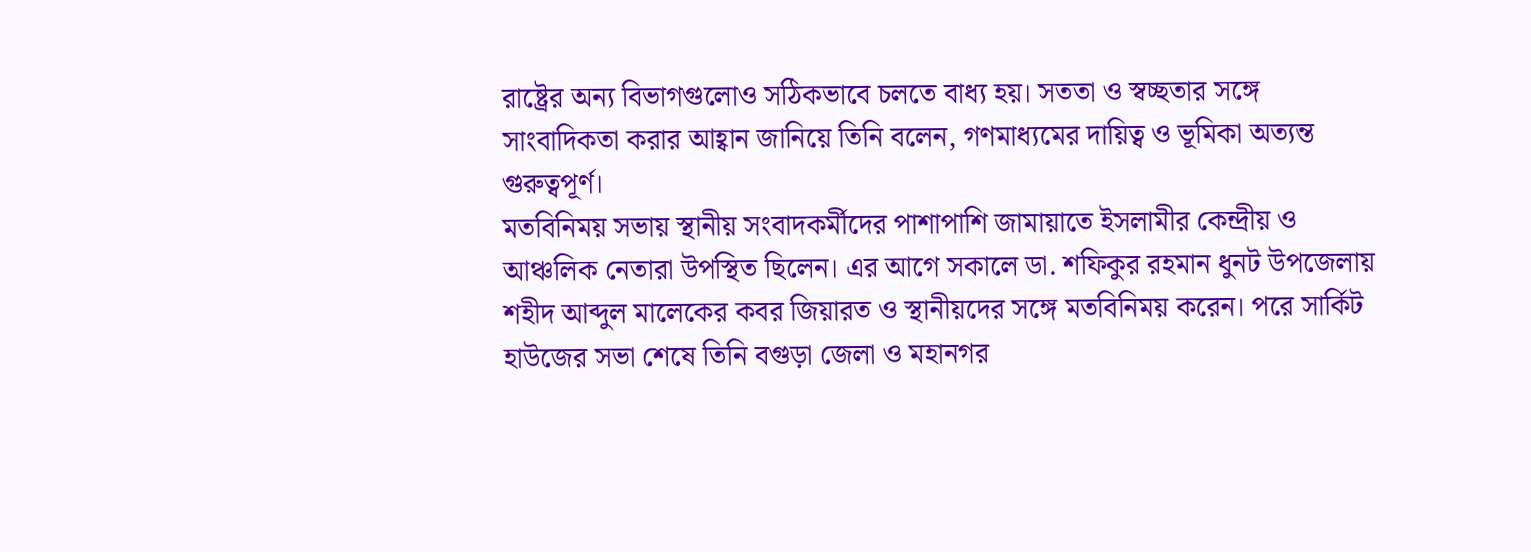রাষ্ট্রের অন্য বিভাগগুলোও সঠিকভাবে চলতে বাধ্য হয়। সততা ও স্বচ্ছতার সঙ্গে সাংবাদিকতা করার আহ্বান জানিয়ে তিনি বলেন, গণমাধ্যমের দায়িত্ব ও ভূমিকা অত্যন্ত গুরুত্বপূর্ণ।
মতবিনিময় সভায় স্থানীয় সংবাদকর্মীদের পাশাপাশি জামায়াতে ইসলামীর কেন্দ্রীয় ও আঞ্চলিক নেতারা উপস্থিত ছিলেন। এর আগে সকালে ডা. শফিকুর রহমান ধুনট উপজেলায় শহীদ আব্দুল মালেকের কবর জিয়ারত ও স্থানীয়দের সঙ্গে মতবিনিময় করেন। পরে সার্কিট হাউজের সভা শেষে তিনি বগুড়া জেলা ও মহানগর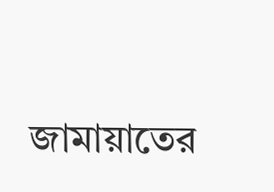জামায়াতের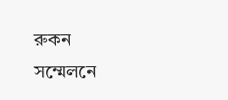রুকন সম্মেলনে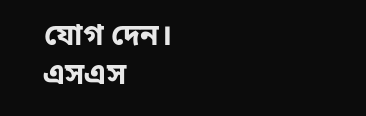যোগ দেন।
এসএস